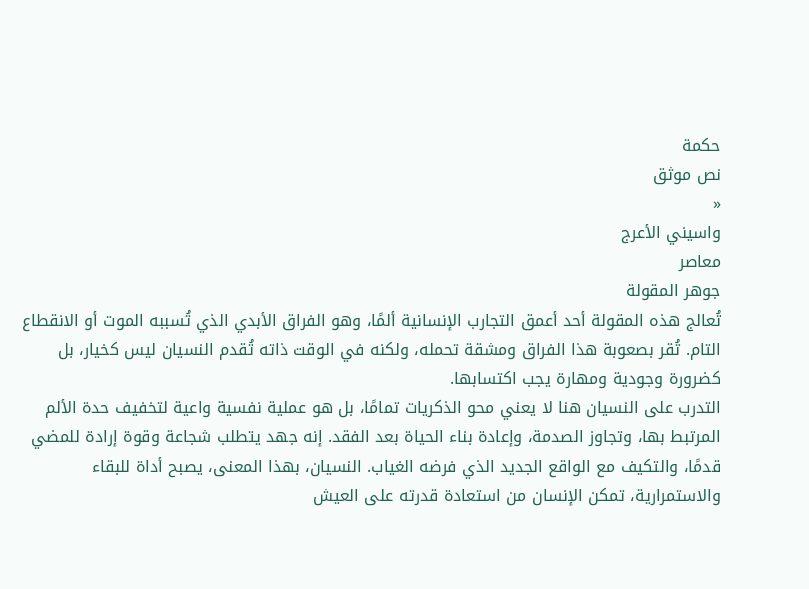حكمة
نص موثق
«
واسيني الأعرج
معاصر
جوهر المقولة
تُعالج هذه المقولة أحد أعمق التجارب الإنسانية ألمًا، وهو الفراق الأبدي الذي تُسببه الموت أو الانقطاع التام. تُقر بصعوبة هذا الفراق ومشقة تحمله، ولكنه في الوقت ذاته تُقدم النسيان ليس كخيار، بل كضرورة وجودية ومهارة يجب اكتسابها.
التدرب على النسيان هنا لا يعني محو الذكريات تمامًا، بل هو عملية نفسية واعية لتخفيف حدة الألم المرتبط بها، وتجاوز الصدمة، وإعادة بناء الحياة بعد الفقد. إنه جهد يتطلب شجاعة وقوة إرادة للمضي قدمًا، والتكيف مع الواقع الجديد الذي فرضه الغياب. النسيان، بهذا المعنى، يصبح أداة للبقاء والاستمرارية، تمكن الإنسان من استعادة قدرته على العيش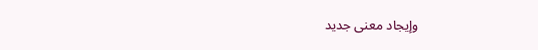وإيجاد معنى جديد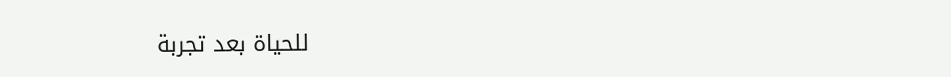للحياة بعد تجربة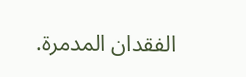الفقدان المدمرة.